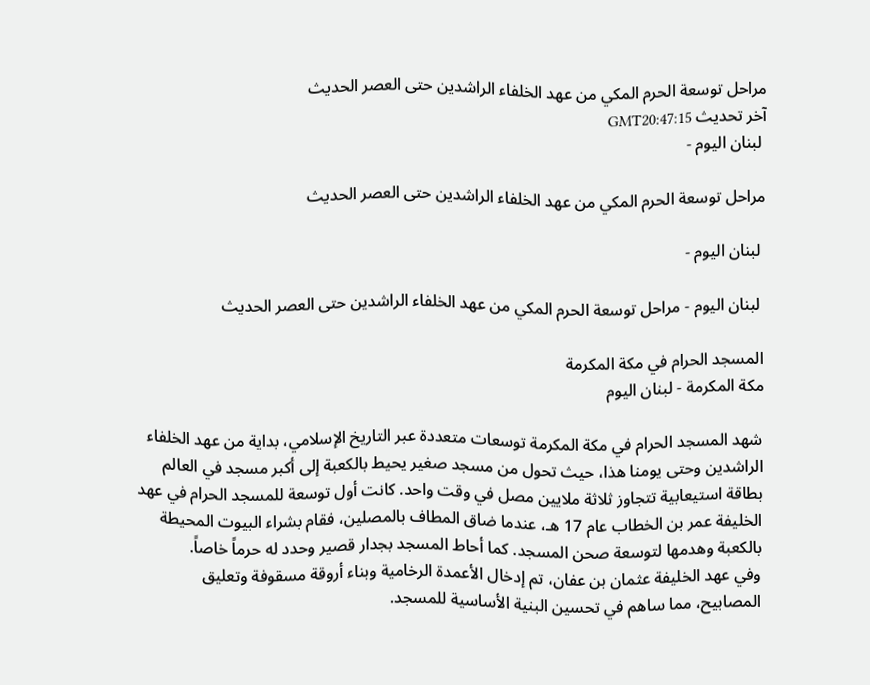مراحل توسعة الحرم المكي من عهد الخلفاء الراشدين حتى العصر الحديث
آخر تحديث GMT20:47:15
 لبنان اليوم -

مراحل توسعة الحرم المكي من عهد الخلفاء الراشدين حتى العصر الحديث

 لبنان اليوم -

 لبنان اليوم - مراحل توسعة الحرم المكي من عهد الخلفاء الراشدين حتى العصر الحديث

المسجد الحرام في مكة المكرمة
مكة المكرمة - لبنان اليوم

شهد المسجد الحرام في مكة المكرمة توسعات متعددة عبر التاريخ الإسلامي، بداية من عهد الخلفاء الراشدين وحتى يومنا هذا، حيث تحول من مسجد صغير يحيط بالكعبة إلى أكبر مسجد في العالم بطاقة استيعابية تتجاوز ثلاثة ملايين مصل في وقت واحد. كانت أول توسعة للمسجد الحرام في عهد الخليفة عمر بن الخطاب عام 17 هـ، عندما ضاق المطاف بالمصلين، فقام بشراء البيوت المحيطة بالكعبة وهدمها لتوسعة صحن المسجد. كما أحاط المسجد بجدار قصير وحدد له حرماً خاصاً.
وفي عهد الخليفة عثمان بن عفان، تم إدخال الأعمدة الرخامية وبناء أروقة مسقوفة وتعليق المصابيح، مما ساهم في تحسين البنية الأساسية للمسجد.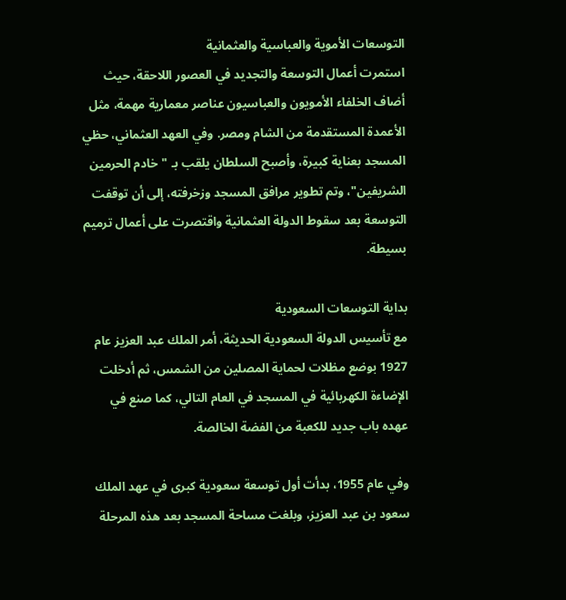التوسعات الأموية والعباسية والعثمانية
استمرت أعمال التوسعة والتجديد في العصور اللاحقة، حيث أضاف الخلفاء الأمويون والعباسيون عناصر معمارية مهمة، مثل الأعمدة المستقدمة من الشام ومصر. وفي العهد العثماني، حظي المسجد بعناية كبيرة، وأصبح السلطان يلقب بـ "خادم الحرمين الشريفين"، وتم تطوير مرافق المسجد وزخرفته، إلى أن توقفت التوسعة بعد سقوط الدولة العثمانية واقتصرت على أعمال ترميم بسيطة.

بداية التوسعات السعودية
مع تأسيس الدولة السعودية الحديثة، أمر الملك عبد العزيز عام 1927 بوضع مظلات لحماية المصلين من الشمس، ثم أدخلت الإضاءة الكهربائية في المسجد في العام التالي، كما صنع في عهده باب جديد للكعبة من الفضة الخالصة.

وفي عام 1955، بدأت أول توسعة سعودية كبرى في عهد الملك سعود بن عبد العزيز، وبلغت مساحة المسجد بعد هذه المرحلة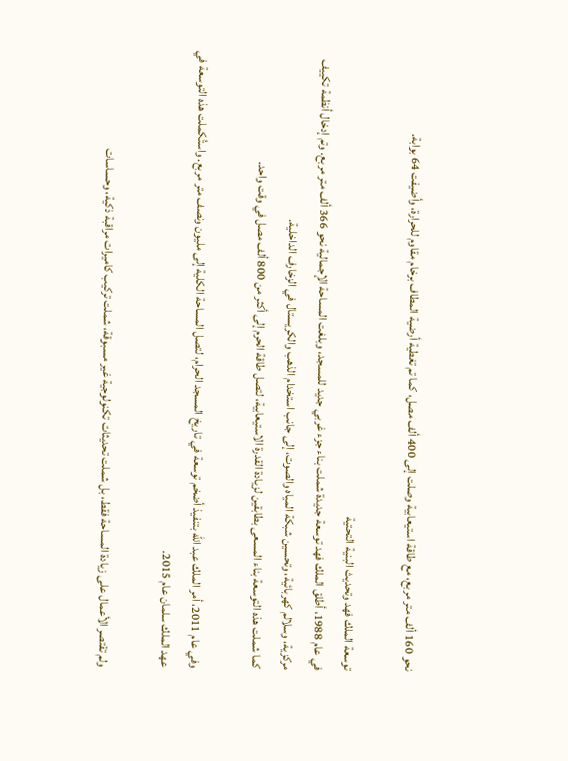نحو 160 ألف متر مربع، مع طاقة استيعابية وصلت إلى 400 ألف مصل، كما تم تغطية أرضية المطاف برخام مقاوم للحرارة، وأضيفت 64 بوابة.

توسعة الملك فهد وتحديث البنية التحتية
في عام 1988، أطلق الملك فهد توسعة جديدة شملت بناء جزء غربي جديد للمسجد، وبلغت المساحة الإجمالية نحو 366 ألف متر مربع. وتم إدخال أنظمة تكييف مركزية، وسلالم كهربائية، وتحسين شبكة المياه والصوت، إلى جانب استخدام الذهب والكريستال في الزخارف الداخلية.
كما شملت هذه التوسعة بناء المسعى بطابقين لزيادة القدرة الاستيعابية، لتصل طاقة الحرم إلى أكثر من 800 ألف مصل في وقت واحد.

وفي عام 2011، أمر الملك عبد الله بتنفيذ أضخم توسعة في تاريخ المسجد الحرام، لتصل المساحة الكلية إلى مليون ونصف متر مربع. واستُكملت هذه التوسعة في عهد الملك سلمان عام 2015.

ولم تقتصر الأعمال على زيادة المساحة فقط، بل شملت تحديثات تكنولوجية غير مسبوقة، شملت تركيب كاميرات مراقبة ذكية، وحساسات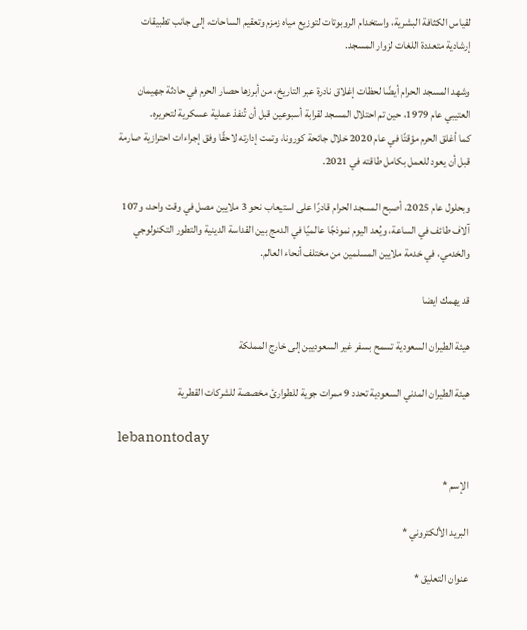لقياس الكثافة البشرية، واستخدام الروبوتات لتوزيع مياه زمزم وتعقيم الساحات، إلى جانب تطبيقات إرشادية متعددة اللغات لزوار المسجد.

وشهد المسجد الحرام أيضًا لحظات إغلاق نادرة عبر التاريخ، من أبرزها حصار الحرم في حادثة جهيمان العتيبي عام 1979، حين تم احتلال المسجد لقرابة أسبوعين قبل أن تُنفذ عملية عسكرية لتحريره.
كما أغلق الحرم مؤقتًا في عام 2020 خلال جائحة كورونا، وتمت إدارته لاحقًا وفق إجراءات احترازية صارمة قبل أن يعود للعمل بكامل طاقته في 2021.

وبحلول عام 2025، أصبح المسجد الحرام قادرًا على استيعاب نحو 3 ملايين مصل في وقت واحد، و107 آلاف طائف في الساعة، ويُعد اليوم نموذجًا عالميًا في الدمج بين القداسة الدينية والتطور التكنولوجي والخدمي، في خدمة ملايين المسلمين من مختلف أنحاء العالم.

قد يهمك ايضا

هيئة الطيران السعودية تسمح بسفر غير السعوديين إلى خارج المملكة

هيئة الطيران المدني السعودية تحدد 9 ممرات جوية للطوارئ مخصصة للشركات القطرية

lebanontoday

الإسم *

البريد الألكتروني *

عنوان التعليق *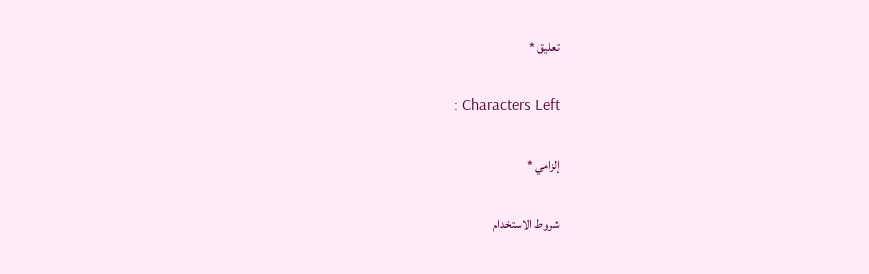تعليق *

: Characters Left

إلزامي *

شروط الاستخدام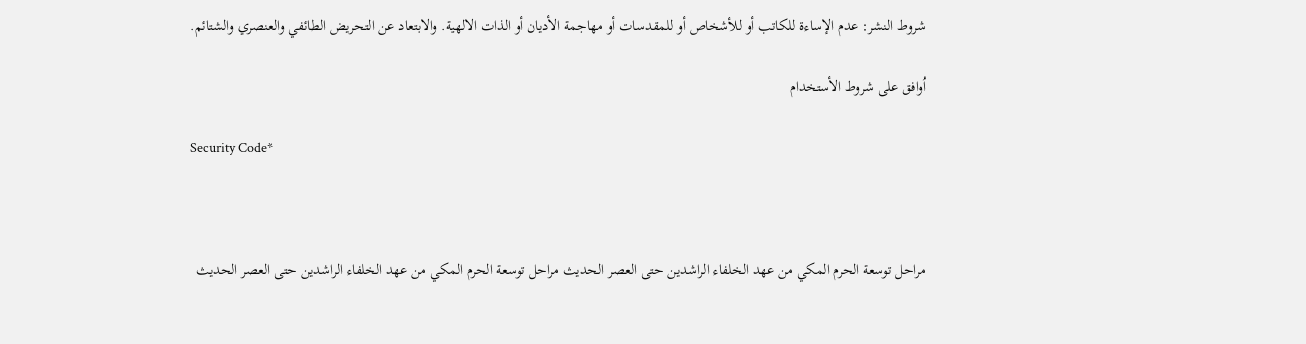شروط النشر: عدم الإساءة للكاتب أو للأشخاص أو للمقدسات أو مهاجمة الأديان أو الذات الالهية. والابتعاد عن التحريض الطائفي والعنصري والشتائم.

اُوافق على شروط الأستخدام

Security Code*



مراحل توسعة الحرم المكي من عهد الخلفاء الراشدين حتى العصر الحديث مراحل توسعة الحرم المكي من عهد الخلفاء الراشدين حتى العصر الحديث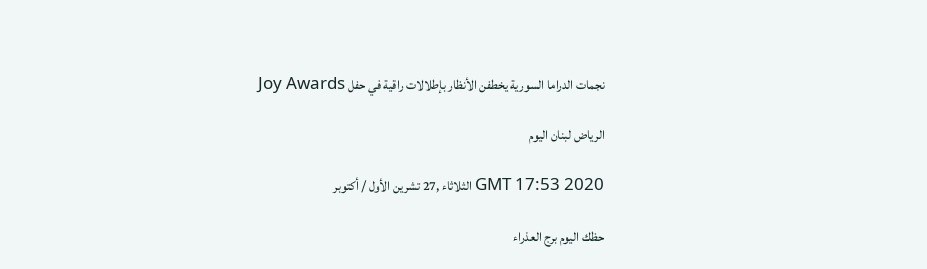نجمات الدراما السورية يخطفن الأنظار بإطلالات راقية في حفل Joy Awards

الرياض لبنان اليوم

GMT 17:53 2020 الثلاثاء ,27 تشرين الأول / أكتوبر

حظك اليوم برج العذراء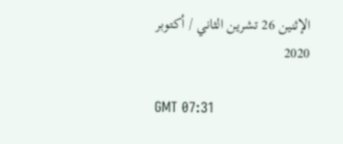الإثنين 26 تشرين الثاني / أكتوبر 2020

GMT 07:31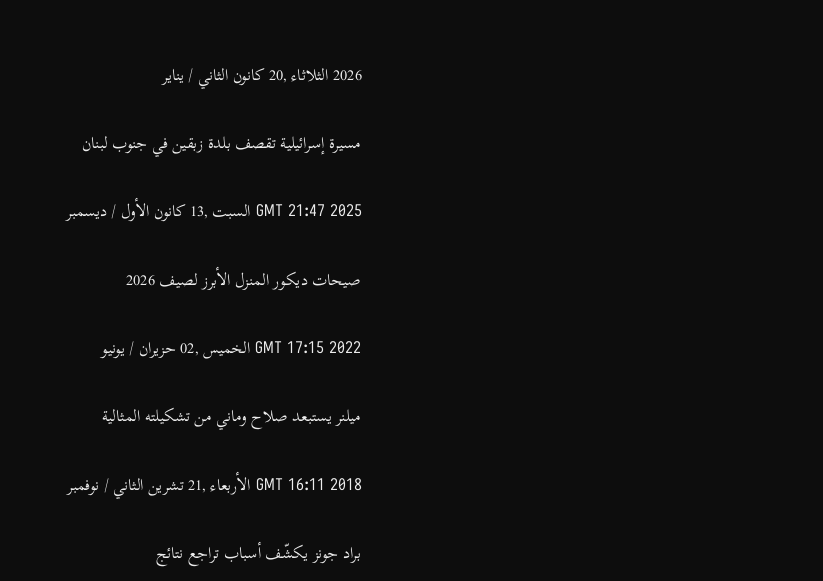2026 الثلاثاء ,20 كانون الثاني / يناير

مسيرة إسرائيلية تقصف بلدة زبقين في جنوب لبنان

GMT 21:47 2025 السبت ,13 كانون الأول / ديسمبر

صيحات ديكور المنزل الأبرز لصيف 2026

GMT 17:15 2022 الخميس ,02 حزيران / يونيو

ميلنر يستبعد صلاح وماني من تشكيلته المثالية

GMT 16:11 2018 الأربعاء ,21 تشرين الثاني / نوفمبر

براد جونز يكشّف أسباب تراجع نتائج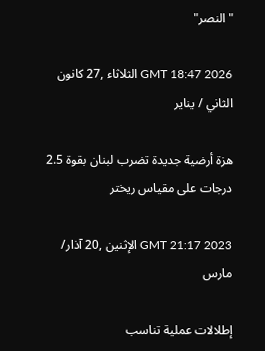"النصر"

GMT 18:47 2026 الثلاثاء ,27 كانون الثاني / يناير

هزة أرضية جديدة تضرب لبنان بقوة 2.5 درجات على مقياس ريختر

GMT 21:17 2023 الإثنين ,20 آذار/ مارس

إطلالات عملية تناسب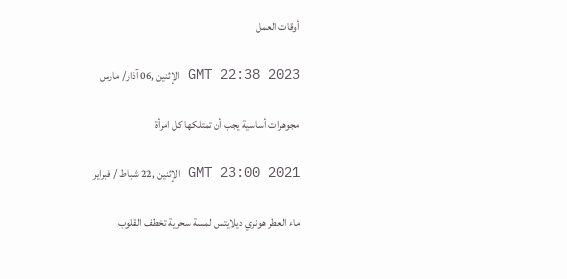أوقات العمل

GMT 22:38 2023 الإثنين ,06 آذار/ مارس

مجوهرات أساسية يجب أن تمتلكها كل امرأة

GMT 23:00 2021 الإثنين ,22 شباط / فبراير

ماء العطر هونري ديلايتس لمسة سحرية تخطف القلوب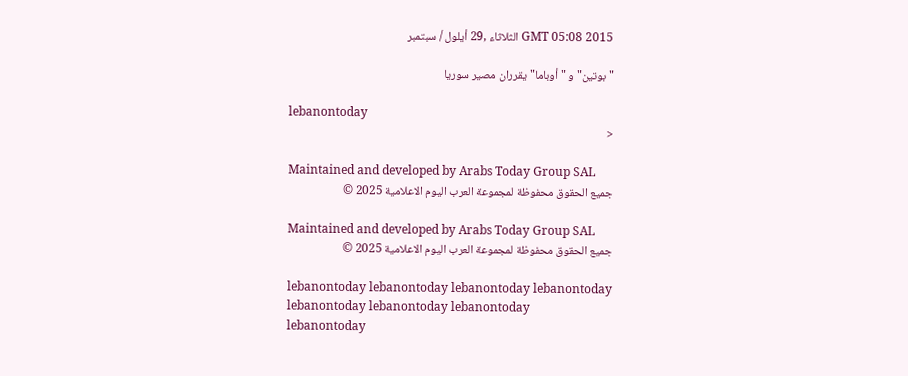GMT 05:08 2015 الثلاثاء ,29 أيلول / سبتمبر

"بوتين" و " أوباما"يقرران مصير سوريا

lebanontoday
<

Maintained and developed by Arabs Today Group SAL
جميع الحقوق محفوظة لمجموعة العرب اليوم الاعلامية 2025 ©

Maintained and developed by Arabs Today Group SAL
جميع الحقوق محفوظة لمجموعة العرب اليوم الاعلامية 2025 ©

lebanontoday lebanontoday lebanontoday lebanontoday
lebanontoday lebanontoday lebanontoday
lebanontoday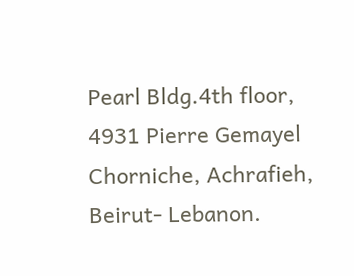Pearl Bldg.4th floor, 4931 Pierre Gemayel Chorniche, Achrafieh, Beirut- Lebanon.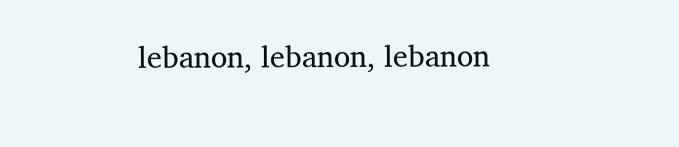lebanon, lebanon, lebanon